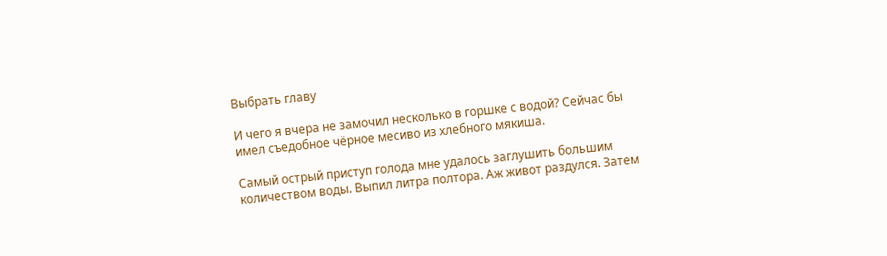Выбрать главу

И чего я вчера не замочил несколько в горшке с водой? Сейчас бы имел съедобное чёрное месиво из хлебного мякиша.

Самый острый приступ голода мне удалось заглушить большим количеством воды. Выпил литра полтора. Аж живот раздулся. Затем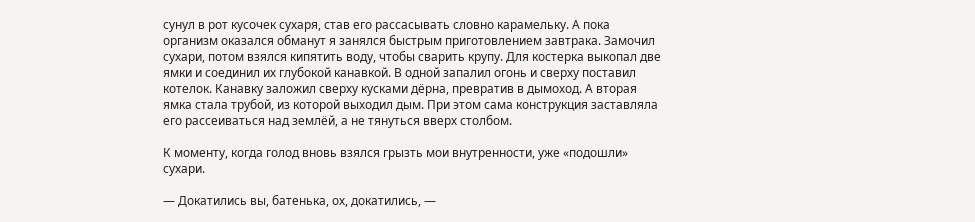сунул в рот кусочек сухаря, став его рассасывать словно карамельку. А пока организм оказался обманут я занялся быстрым приготовлением завтрака. Замочил сухари, потом взялся кипятить воду, чтобы сварить крупу. Для костерка выкопал две ямки и соединил их глубокой канавкой. В одной запалил огонь и сверху поставил котелок. Канавку заложил сверху кусками дёрна, превратив в дымоход. А вторая ямка стала трубой, из которой выходил дым. При этом сама конструкция заставляла его рассеиваться над землёй, а не тянуться вверх столбом.

К моменту, когда голод вновь взялся грызть мои внутренности, уже «подошли» сухари.

— Докатились вы, батенька, ох, докатились, —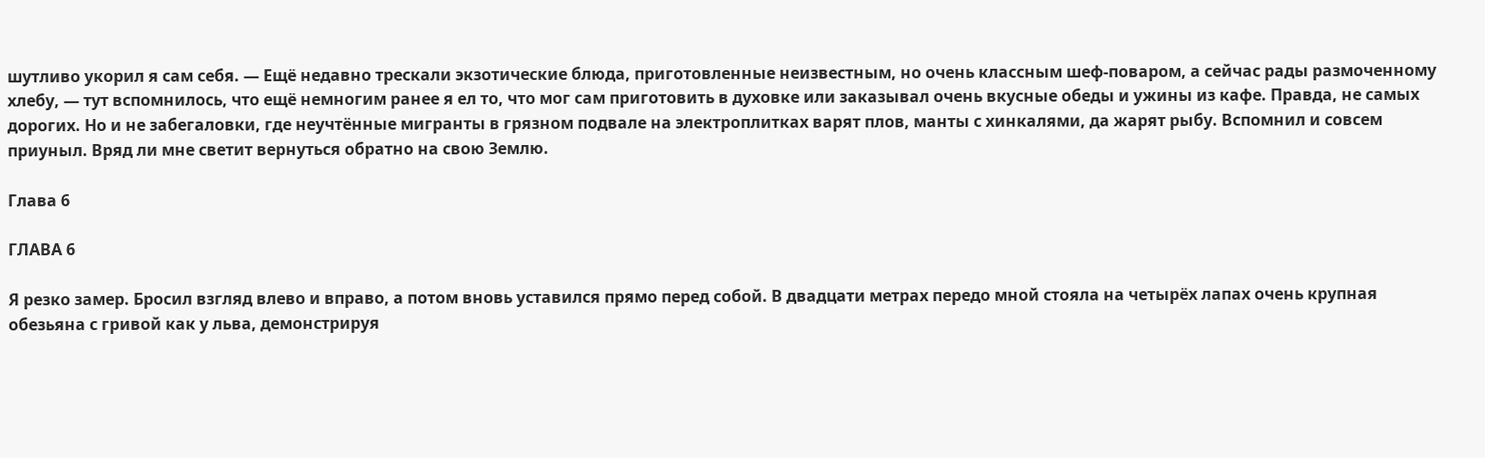шутливо укорил я сам себя. — Ещё недавно трескали экзотические блюда, приготовленные неизвестным, но очень классным шеф-поваром, а сейчас рады размоченному хлебу, — тут вспомнилось, что ещё немногим ранее я ел то, что мог сам приготовить в духовке или заказывал очень вкусные обеды и ужины из кафе. Правда, не самых дорогих. Но и не забегаловки, где неучтённые мигранты в грязном подвале на электроплитках варят плов, манты с хинкалями, да жарят рыбу. Вспомнил и совсем приуныл. Вряд ли мне светит вернуться обратно на свою Землю.

Глава 6

ГЛАВА 6

Я резко замер. Бросил взгляд влево и вправо, а потом вновь уставился прямо перед собой. В двадцати метрах передо мной стояла на четырёх лапах очень крупная обезьяна с гривой как у льва, демонстрируя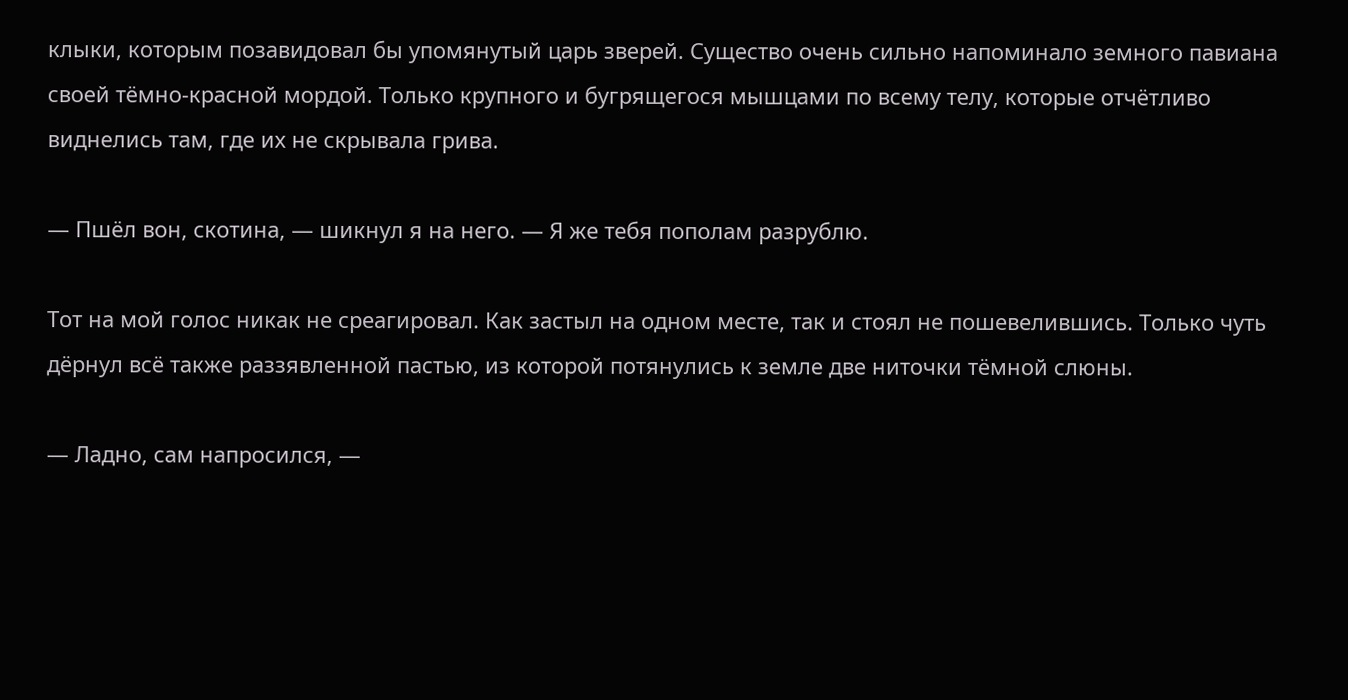клыки, которым позавидовал бы упомянутый царь зверей. Существо очень сильно напоминало земного павиана своей тёмно-красной мордой. Только крупного и бугрящегося мышцами по всему телу, которые отчётливо виднелись там, где их не скрывала грива.

— Пшёл вон, скотина, — шикнул я на него. — Я же тебя пополам разрублю.

Тот на мой голос никак не среагировал. Как застыл на одном месте, так и стоял не пошевелившись. Только чуть дёрнул всё также раззявленной пастью, из которой потянулись к земле две ниточки тёмной слюны.

— Ладно, сам напросился, —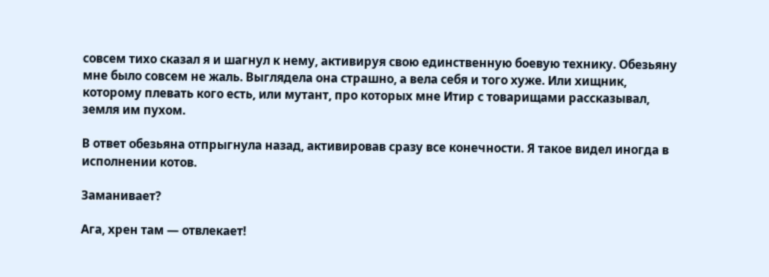совсем тихо сказал я и шагнул к нему, активируя свою единственную боевую технику. Обезьяну мне было совсем не жаль. Выглядела она страшно, а вела себя и того хуже. Или хищник, которому плевать кого есть, или мутант, про которых мне Итир с товарищами рассказывал, земля им пухом.

В ответ обезьяна отпрыгнула назад, активировав сразу все конечности. Я такое видел иногда в исполнении котов.

Заманивает?

Ага, хрен там — отвлекает!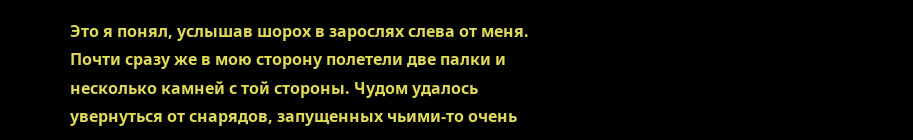Это я понял, услышав шорох в зарослях слева от меня. Почти сразу же в мою сторону полетели две палки и несколько камней с той стороны. Чудом удалось увернуться от снарядов, запущенных чьими-то очень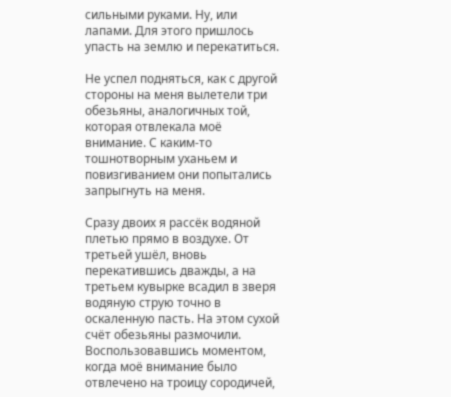сильными руками. Ну, или лапами. Для этого пришлось упасть на землю и перекатиться.

Не успел подняться, как с другой стороны на меня вылетели три обезьяны, аналогичных той, которая отвлекала моё внимание. С каким-то тошнотворным уханьем и повизгиванием они попытались запрыгнуть на меня.

Сразу двоих я рассёк водяной плетью прямо в воздухе. От третьей ушёл, вновь перекатившись дважды, а на третьем кувырке всадил в зверя водяную струю точно в оскаленную пасть. На этом сухой счёт обезьяны размочили. Воспользовавшись моментом, когда моё внимание было отвлечено на троицу сородичей,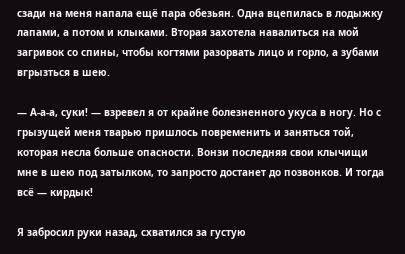сзади на меня напала ещё пара обезьян. Одна вцепилась в лодыжку лапами, а потом и клыками. Вторая захотела навалиться на мой загривок со спины, чтобы когтями разорвать лицо и горло, а зубами вгрызться в шею.

— А-а-а, суки! — взревел я от крайне болезненного укуса в ногу. Но с грызущей меня тварью пришлось повременить и заняться той, которая несла больше опасности. Вонзи последняя свои клычищи мне в шею под затылком, то запросто достанет до позвонков. И тогда всё — кирдык!

Я забросил руки назад, схватился за густую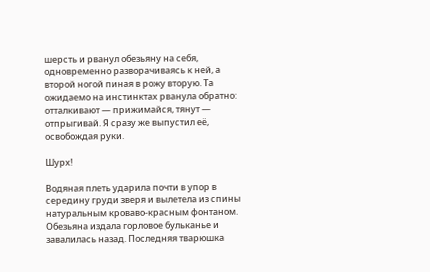шерсть и рванул обезьяну на себя, одновременно разворачиваясь к ней, а второй ногой пиная в рожу вторую. Та ожидаемо на инстинктах рванула обратно: отталкивают — прижимайся, тянут — отпрыгивай. Я сразу же выпустил её, освобождая руки.

Шурх!

Водяная плеть ударила почти в упор в середину груди зверя и вылетела из спины натуральным кроваво-красным фонтаном. Обезьяна издала горловое бульканье и завалилась назад. Последняя тварюшка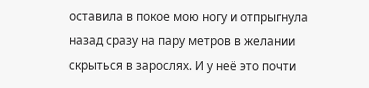оставила в покое мою ногу и отпрыгнула назад сразу на пару метров в желании скрыться в зарослях. И у неё это почти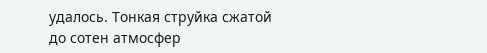удалось. Тонкая струйка сжатой до сотен атмосфер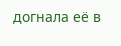догнала её в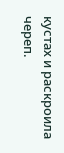кустах и раскроила череп.